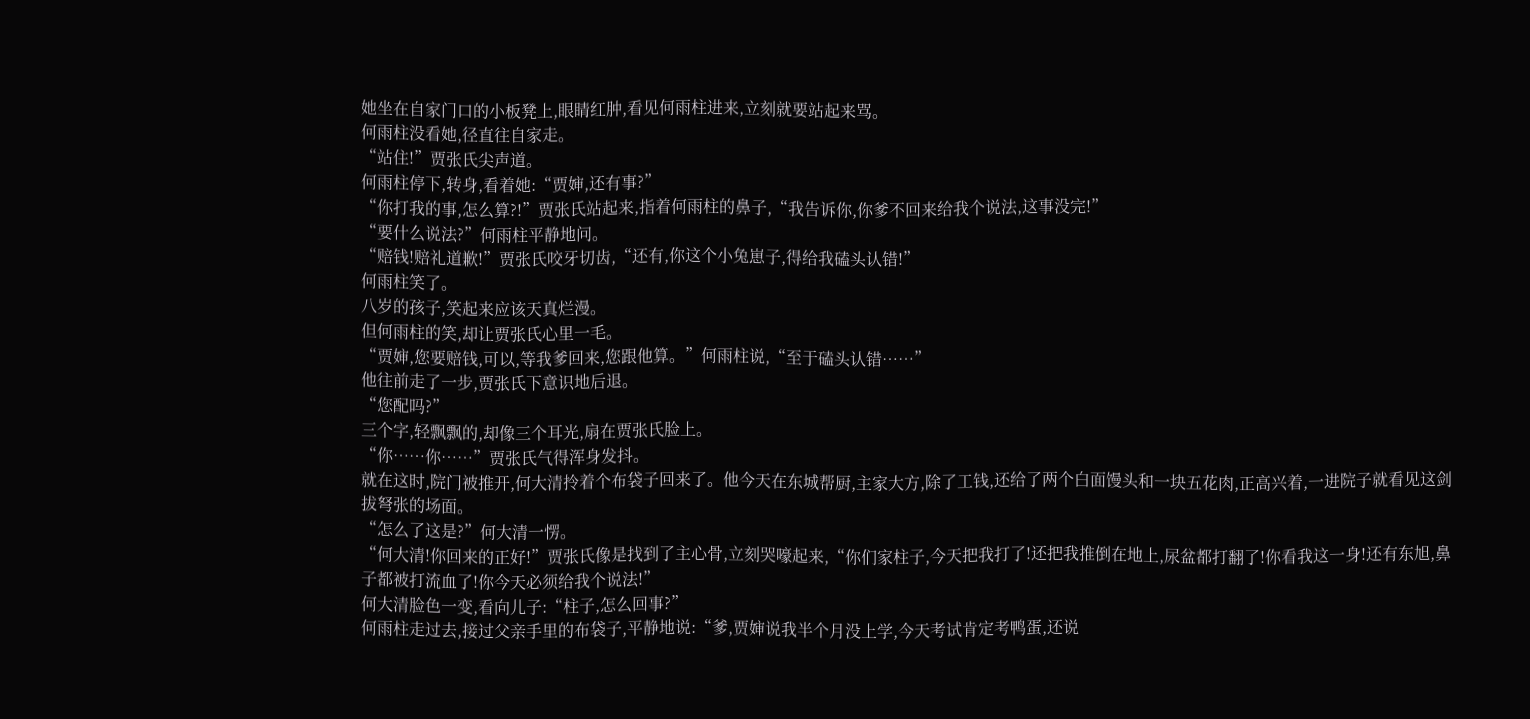她坐在自家门口的小板凳上,眼睛红肿,看见何雨柱进来,立刻就要站起来骂。
何雨柱没看她,径直往自家走。
“站住!”贾张氏尖声道。
何雨柱停下,转身,看着她:“贾婶,还有事?”
“你打我的事,怎么算?!”贾张氏站起来,指着何雨柱的鼻子,“我告诉你,你爹不回来给我个说法,这事没完!”
“要什么说法?”何雨柱平静地问。
“赔钱!赔礼道歉!”贾张氏咬牙切齿,“还有,你这个小兔崽子,得给我磕头认错!”
何雨柱笑了。
八岁的孩子,笑起来应该天真烂漫。
但何雨柱的笑,却让贾张氏心里一毛。
“贾婶,您要赔钱,可以,等我爹回来,您跟他算。”何雨柱说,“至于磕头认错……”
他往前走了一步,贾张氏下意识地后退。
“您配吗?”
三个字,轻飘飘的,却像三个耳光,扇在贾张氏脸上。
“你……你……”贾张氏气得浑身发抖。
就在这时,院门被推开,何大清拎着个布袋子回来了。他今天在东城帮厨,主家大方,除了工钱,还给了两个白面馒头和一块五花肉,正高兴着,一进院子就看见这剑拔弩张的场面。
“怎么了这是?”何大清一愣。
“何大清!你回来的正好!”贾张氏像是找到了主心骨,立刻哭嚎起来,“你们家柱子,今天把我打了!还把我推倒在地上,尿盆都打翻了!你看我这一身!还有东旭,鼻子都被打流血了!你今天必须给我个说法!”
何大清脸色一变,看向儿子:“柱子,怎么回事?”
何雨柱走过去,接过父亲手里的布袋子,平静地说:“爹,贾婶说我半个月没上学,今天考试肯定考鸭蛋,还说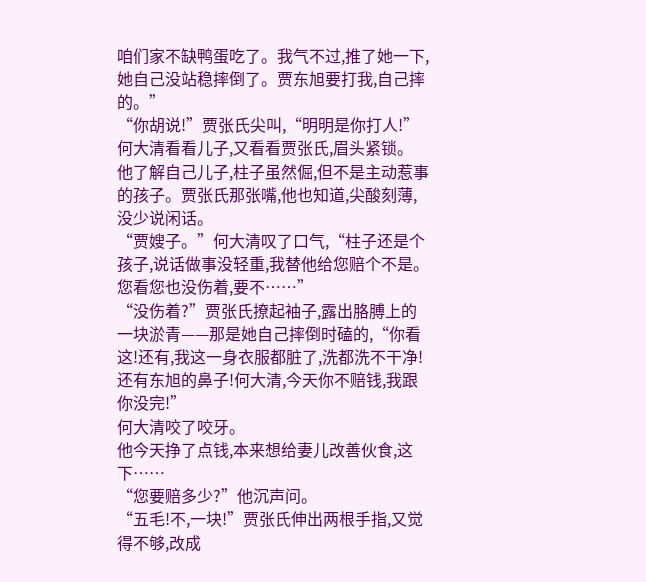咱们家不缺鸭蛋吃了。我气不过,推了她一下,她自己没站稳摔倒了。贾东旭要打我,自己摔的。”
“你胡说!”贾张氏尖叫,“明明是你打人!”
何大清看看儿子,又看看贾张氏,眉头紧锁。
他了解自己儿子,柱子虽然倔,但不是主动惹事的孩子。贾张氏那张嘴,他也知道,尖酸刻薄,没少说闲话。
“贾嫂子。”何大清叹了口气,“柱子还是个孩子,说话做事没轻重,我替他给您赔个不是。您看您也没伤着,要不……”
“没伤着?”贾张氏撩起袖子,露出胳膊上的一块淤青——那是她自己摔倒时磕的,“你看这!还有,我这一身衣服都脏了,洗都洗不干净!还有东旭的鼻子!何大清,今天你不赔钱,我跟你没完!”
何大清咬了咬牙。
他今天挣了点钱,本来想给妻儿改善伙食,这下……
“您要赔多少?”他沉声问。
“五毛!不,一块!”贾张氏伸出两根手指,又觉得不够,改成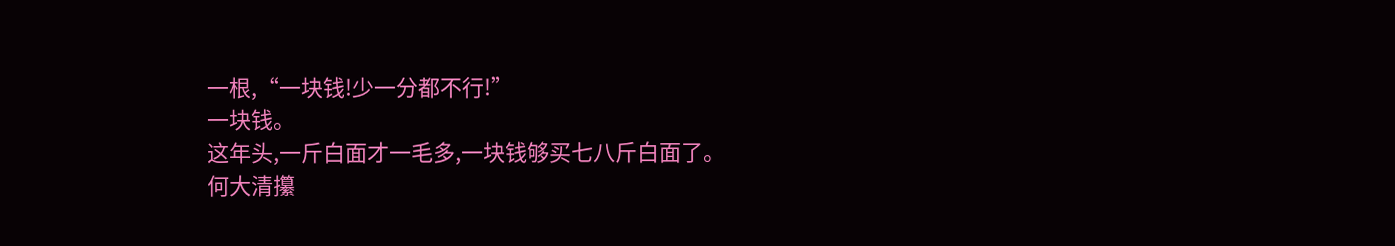一根,“一块钱!少一分都不行!”
一块钱。
这年头,一斤白面才一毛多,一块钱够买七八斤白面了。
何大清攥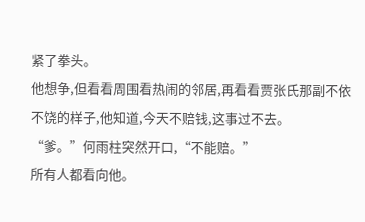紧了拳头。
他想争,但看看周围看热闹的邻居,再看看贾张氏那副不依不饶的样子,他知道,今天不赔钱,这事过不去。
“爹。”何雨柱突然开口,“不能赔。”
所有人都看向他。